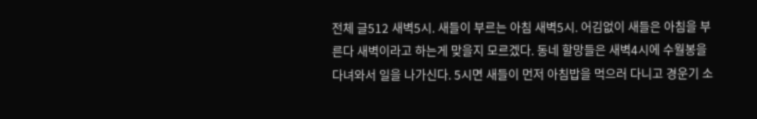전체 글512 새벽5시. 새들이 부르는 아침 새벽5시. 어김없이 새들은 아침을 부른다 새벽이라고 하는게 맞을지 모르겠다. 동네 할망들은 새벽4시에 수월봉을 다녀와서 일을 나가신다. 5시면 새들이 먼저 아침밥을 먹으러 다니고 경운기 소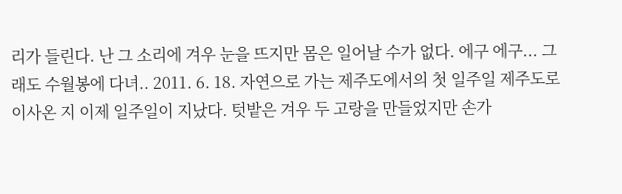리가 들린다. 난 그 소리에 겨우 눈을 뜨지만 몸은 일어날 수가 없다. 에구 에구... 그래도 수월봉에 다녀.. 2011. 6. 18. 자연으로 가는 제주도에서의 첫 일주일 제주도로 이사온 지 이제 일주일이 지났다. 텃밭은 겨우 두 고랑을 만들었지만 손가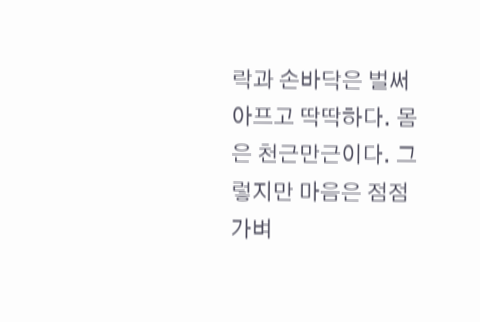락과 손바닥은 벌써 아프고 딱딱하다. 몸은 천근만근이다. 그렇지만 마음은 점점 가벼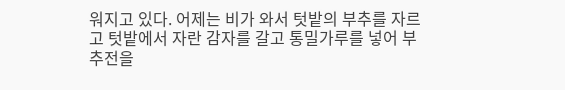워지고 있다. 어제는 비가 와서 텃밭의 부추를 자르고 텃밭에서 자란 감자를 갈고 통밀가루를 넣어 부추전을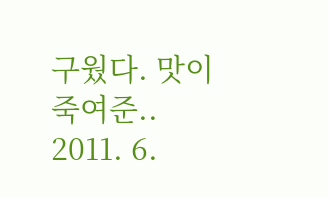구웠다. 맛이 죽여준.. 2011. 6.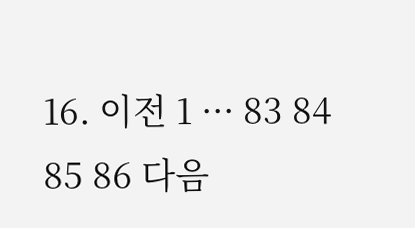16. 이전 1 ··· 83 84 85 86 다음